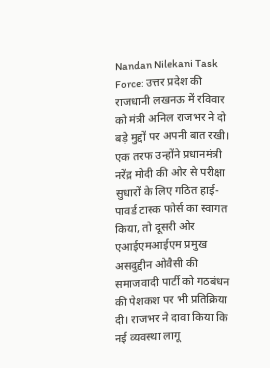Nandan Nilekani Task Force: उत्तर प्रदेश की राजधानी लखनऊ में रविवार को मंत्री अनिल राजभर ने दो बड़े मुद्दों पर अपनी बात रखी। एक तरफ उन्होंने प्रधानमंत्री नरेंद्र मोदी की ओर से परीक्षा सुधारों के लिए गठित हाई-पावर्ड टास्क फोर्स का स्वागत किया, तो दूसरी ओर एआईएमआईएम प्रमुख असदुद्दीन ओवैसी की समाजवादी पार्टी को गठबंधन की पेशकश पर भी प्रतिक्रिया दी। राजभर ने दावा किया कि नई व्यवस्था लागू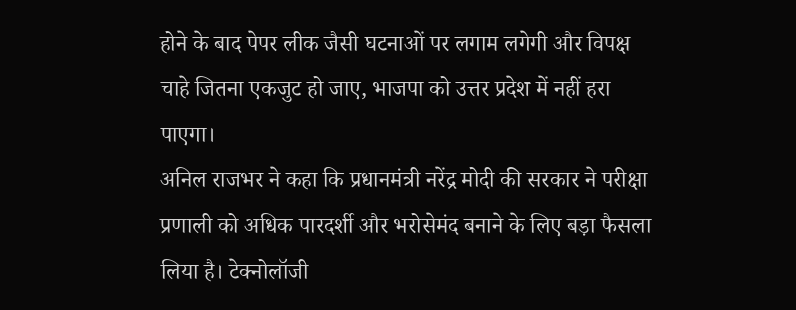होने के बाद पेपर लीक जैसी घटनाओं पर लगाम लगेगी और विपक्ष चाहे जितना एकजुट हो जाए, भाजपा को उत्तर प्रदेश में नहीं हरा पाएगा।
अनिल राजभर ने कहा कि प्रधानमंत्री नरेंद्र मोदी की सरकार ने परीक्षा प्रणाली को अधिक पारदर्शी और भरोसेमंद बनाने के लिए बड़ा फैसला लिया है। टेक्नोलॉजी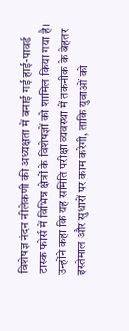विशेषज्ञ नंदन नीलेकणी की अध्यक्षता में बनाई गई हाई-पावर्ड टास्क फोर्स में विभिन्न क्षेत्रों के विशेषज्ञों को शामिल किया गया है। उन्होंने कहा कि यह समिति परीक्षा व्यवस्था में तकनीक के बेहतर इस्तेमाल और सुधारों पर काम करेगी, ताकि युवाओं को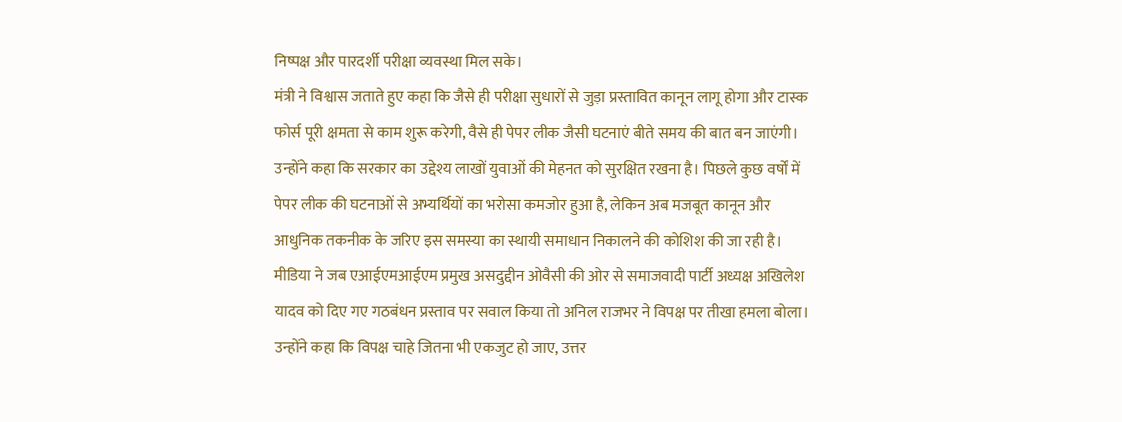निष्पक्ष और पारदर्शी परीक्षा व्यवस्था मिल सके।
मंत्री ने विश्वास जताते हुए कहा कि जैसे ही परीक्षा सुधारों से जुड़ा प्रस्तावित कानून लागू होगा और टास्क फोर्स पूरी क्षमता से काम शुरू करेगी, वैसे ही पेपर लीक जैसी घटनाएं बीते समय की बात बन जाएंगी। उन्होंने कहा कि सरकार का उद्देश्य लाखों युवाओं की मेहनत को सुरक्षित रखना है। पिछले कुछ वर्षों में पेपर लीक की घटनाओं से अभ्यर्थियों का भरोसा कमजोर हुआ है, लेकिन अब मजबूत कानून और आधुनिक तकनीक के जरिए इस समस्या का स्थायी समाधान निकालने की कोशिश की जा रही है।
मीडिया ने जब एआईएमआईएम प्रमुख असदुद्दीन ओवैसी की ओर से समाजवादी पार्टी अध्यक्ष अखिलेश यादव को दिए गए गठबंधन प्रस्ताव पर सवाल किया तो अनिल राजभर ने विपक्ष पर तीखा हमला बोला। उन्होंने कहा कि विपक्ष चाहे जितना भी एकजुट हो जाए, उत्तर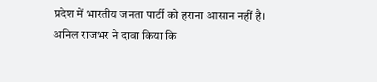प्रदेश में भारतीय जनता पार्टी को हराना आसान नहीं है।
अनिल राजभर ने दावा किया कि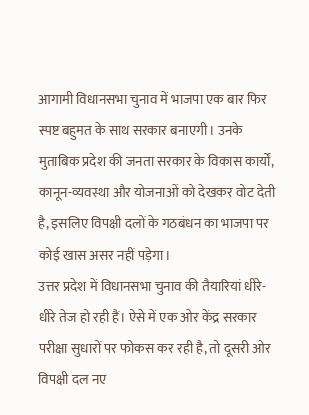आगामी विधानसभा चुनाव में भाजपा एक बार फिर स्पष्ट बहुमत के साथ सरकार बनाएगी। उनके मुताबिक प्रदेश की जनता सरकार के विकास कार्यों, कानून-व्यवस्था और योजनाओं को देखकर वोट देती है, इसलिए विपक्षी दलों के गठबंधन का भाजपा पर कोई खास असर नहीं पड़ेगा।
उत्तर प्रदेश में विधानसभा चुनाव की तैयारियां धीरे-धीरे तेज हो रही हैं। ऐसे में एक ओर केंद्र सरकार परीक्षा सुधारों पर फोकस कर रही है, तो दूसरी ओर विपक्षी दल नए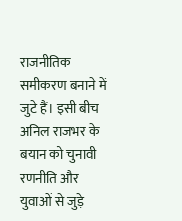राजनीतिक समीकरण बनाने में जुटे हैं। इसी बीच अनिल राजभर के बयान को चुनावी रणनीति और युवाओं से जुड़े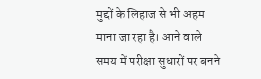मुद्दों के लिहाज से भी अहम माना जा रहा है। आने वाले समय में परीक्षा सुधारों पर बनने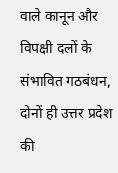वाले कानून और विपक्षी दलों के संभावित गठबंधन, दोनों ही उत्तर प्रदेश की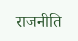राजनीति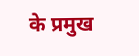के प्रमुख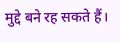मुद्दे बने रह सकते हैं।